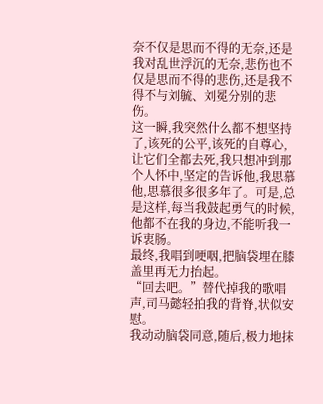奈不仅是思而不得的无奈,还是我对乱世浮沉的无奈,悲伤也不仅是思而不得的悲伤,还是我不得不与刘毓、刘冕分别的悲伤。
这一瞬,我突然什么都不想坚持了,该死的公平,该死的自尊心,让它们全都去死,我只想冲到那个人怀中,坚定的告诉他,我思慕他,思慕很多很多年了。可是,总是这样,每当我鼓起勇气的时候,他都不在我的身边,不能听我一诉衷肠。
最终,我唱到哽咽,把脑袋埋在膝盖里再无力抬起。
“回去吧。”替代掉我的歌唱声,司马懿轻拍我的背脊,状似安慰。
我动动脑袋同意,随后,极力地抹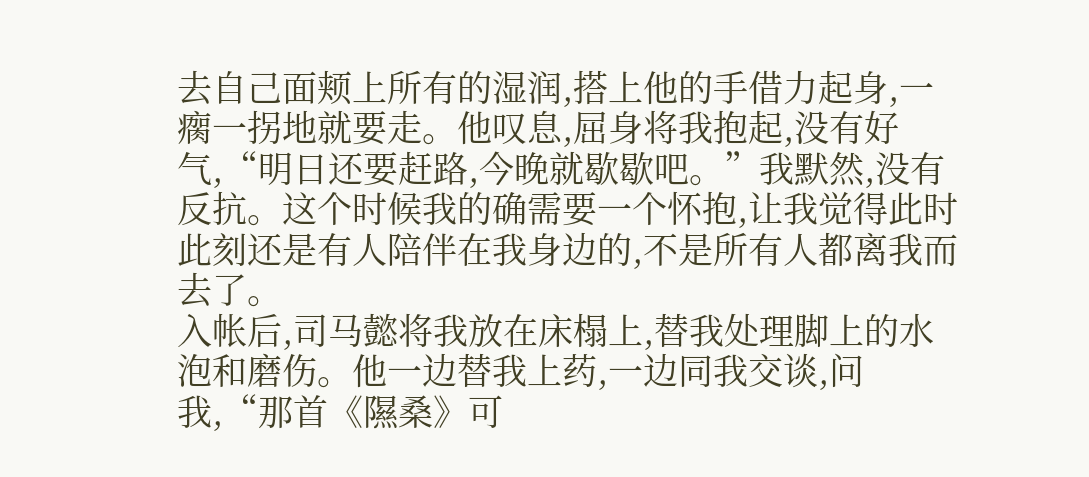去自己面颊上所有的湿润,搭上他的手借力起身,一瘸一拐地就要走。他叹息,屈身将我抱起,没有好气,“明日还要赶路,今晚就歇歇吧。”我默然,没有反抗。这个时候我的确需要一个怀抱,让我觉得此时此刻还是有人陪伴在我身边的,不是所有人都离我而去了。
入帐后,司马懿将我放在床榻上,替我处理脚上的水泡和磨伤。他一边替我上药,一边同我交谈,问我,“那首《隰桑》可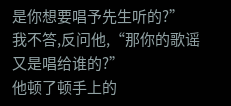是你想要唱予先生听的?”
我不答,反问他,“那你的歌谣又是唱给谁的?”
他顿了顿手上的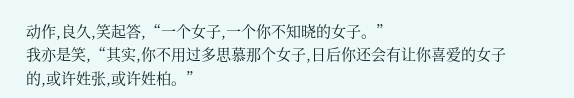动作,良久,笑起答,“一个女子,一个你不知晓的女子。”
我亦是笑,“其实,你不用过多思慕那个女子,日后你还会有让你喜爱的女子的,或许姓张,或许姓柏。”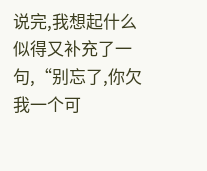说完,我想起什么似得又补充了一句,“别忘了,你欠我一个可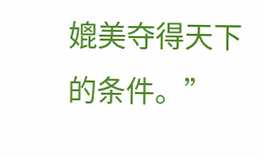媲美夺得天下的条件。”